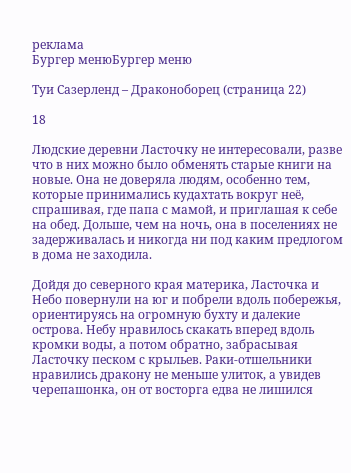реклама
Бургер менюБургер меню

Туи Сазерленд – Драконоборец (страница 22)

18

Людские деревни Ласточку не интересовали, разве что в них можно было обменять старые книги на новые. Она не доверяла людям, особенно тем, которые принимались кудахтать вокруг неё, спрашивая, где папа с мамой, и приглашая к себе на обед. Дольше, чем на ночь, она в поселениях не задерживалась и никогда ни под каким предлогом в дома не заходила.

Дойдя до северного края материка, Ласточка и Небо повернули на юг и побрели вдоль побережья, ориентируясь на огромную бухту и далекие острова. Небу нравилось скакать вперед вдоль кромки воды, а потом обратно, забрасывая Ласточку песком с крыльев. Раки-отшельники нравились дракону не меньше улиток, а увидев черепашонка, он от восторга едва не лишился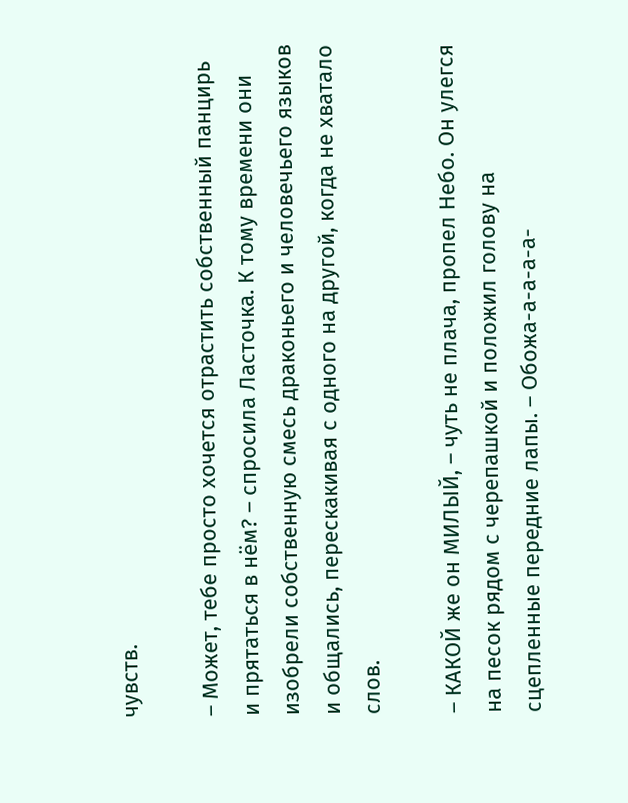чувств.

– Может, тебе просто хочется отрастить собственный панцирь и прятаться в нём? – спросила Ласточка. К тому времени они изобрели собственную смесь драконьего и человечьего языков и общались, перескакивая с одного на другой, когда не хватало слов.

– КАКОЙ же он МИЛЫЙ, – чуть не плача, пропел Небо. Он улегся на песок рядом с черепашкой и положил голову на сцепленные передние лапы. – Обожа-а-а-а-а-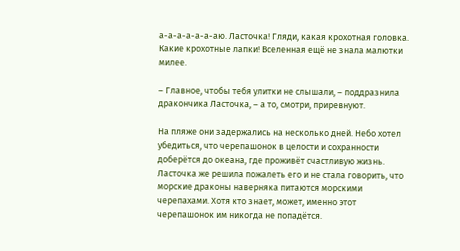а-а-а-а-а-а-аю. Ласточка! Гляди, какая крохотная головка. Какие крохотные лапки! Вселенная ещё не знала малютки милее.

– Главное, чтобы тебя улитки не слышали, – поддразнила дракончика Ласточка, – а то, смотри, приревнуют.

На пляже они задержались на несколько дней. Небо хотел убедиться, что черепашонок в целости и сохранности доберётся до океана, где проживёт счастливую жизнь. Ласточка же решила пожалеть его и не стала говорить, что морские драконы наверняка питаются морскими черепахами. Хотя кто знает, может, именно этот черепашонок им никогда не попадётся.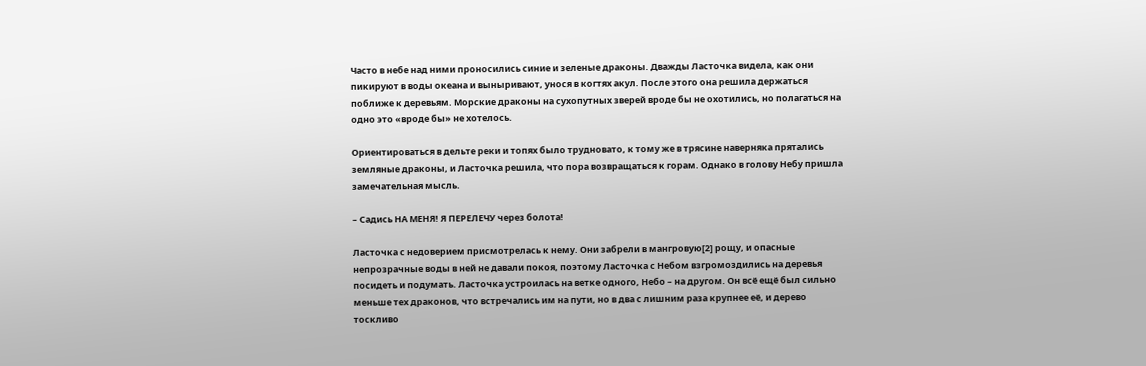Часто в небе над ними проносились синие и зеленые драконы. Дважды Ласточка видела, как они пикируют в воды океана и выныривают, унося в когтях акул. После этого она решила держаться поближе к деревьям. Морские драконы на сухопутных зверей вроде бы не охотились, но полагаться на одно это «вроде бы» не хотелось.

Ориентироваться в дельте реки и топях было трудновато, к тому же в трясине наверняка прятались земляные драконы, и Ласточка решила, что пора возвращаться к горам. Однако в голову Небу пришла замечательная мысль.

– Садись НА МЕНЯ! Я ПЕРЕЛЕЧУ через болота!

Ласточка с недоверием присмотрелась к нему. Они забрели в мангровую[2] рощу, и опасные непрозрачные воды в ней не давали покоя, поэтому Ласточка с Небом взгромоздились на деревья посидеть и подумать. Ласточка устроилась на ветке одного, Небо – на другом. Он всё ещё был сильно меньше тех драконов, что встречались им на пути, но в два с лишним раза крупнее её, и дерево тоскливо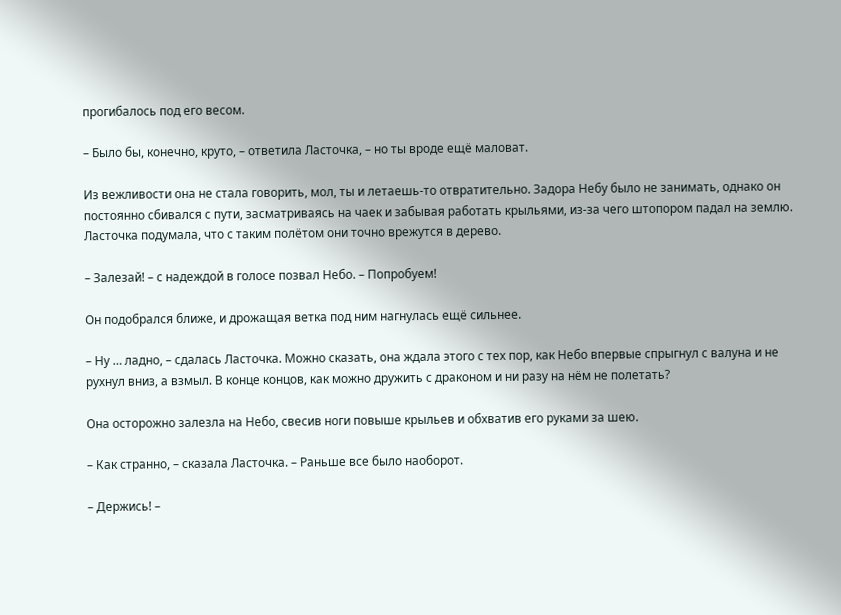прогибалось под его весом.

– Было бы, конечно, круто, – ответила Ласточка, – но ты вроде ещё маловат.

Из вежливости она не стала говорить, мол, ты и летаешь-то отвратительно. Задора Небу было не занимать, однако он постоянно сбивался с пути, засматриваясь на чаек и забывая работать крыльями, из-за чего штопором падал на землю. Ласточка подумала, что с таким полётом они точно врежутся в дерево.

– Залезай! – с надеждой в голосе позвал Небо. – Попробуем!

Он подобрался ближе, и дрожащая ветка под ним нагнулась ещё сильнее.

– Ну … ладно, – сдалась Ласточка. Можно сказать, она ждала этого с тех пор, как Небо впервые спрыгнул с валуна и не рухнул вниз, а взмыл. В конце концов, как можно дружить с драконом и ни разу на нём не полетать?

Она осторожно залезла на Небо, свесив ноги повыше крыльев и обхватив его руками за шею.

– Как странно, – сказала Ласточка. – Раньше все было наоборот.

– Держись! –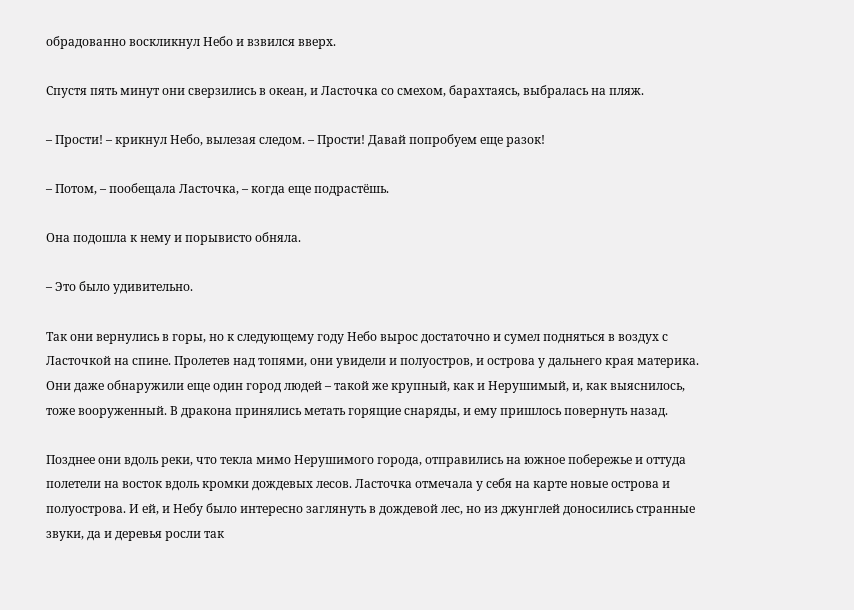обрадованно воскликнул Небо и взвился вверх.

Спустя пять минут они сверзились в океан, и Ласточка со смехом, барахтаясь, выбралась на пляж.

– Прости! – крикнул Небо, вылезая следом. – Прости! Давай попробуем еще разок!

– Потом, – пообещала Ласточка, – когда еще подрастёшь.

Она подошла к нему и порывисто обняла.

– Это было удивительно.

Так они вернулись в горы, но к следующему году Небо вырос достаточно и сумел подняться в воздух с Ласточкой на спине. Пролетев над топями, они увидели и полуостров, и острова у дальнего края материка. Они даже обнаружили еще один город людей – такой же крупный, как и Нерушимый, и, как выяснилось, тоже вооруженный. В дракона принялись метать горящие снаряды, и ему пришлось повернуть назад.

Позднее они вдоль реки, что текла мимо Нерушимого города, отправились на южное побережье и оттуда полетели на восток вдоль кромки дождевых лесов. Ласточка отмечала у себя на карте новые острова и полуострова. И ей, и Небу было интересно заглянуть в дождевой лес, но из джунглей доносились странные звуки, да и деревья росли так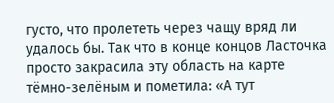густо, что пролететь через чащу вряд ли удалось бы. Так что в конце концов Ласточка просто закрасила эту область на карте тёмно-зелёным и пометила: «А тут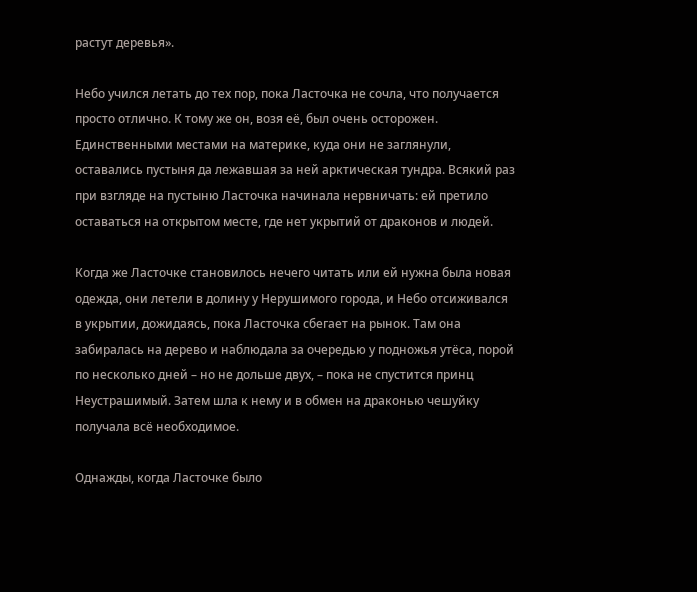растут деревья».

Небо учился летать до тех пор, пока Ласточка не сочла, что получается просто отлично. К тому же он, возя её, был очень осторожен. Единственными местами на материке, куда они не заглянули, оставались пустыня да лежавшая за ней арктическая тундра. Всякий раз при взгляде на пустыню Ласточка начинала нервничать: ей претило оставаться на открытом месте, где нет укрытий от драконов и людей.

Когда же Ласточке становилось нечего читать или ей нужна была новая одежда, они летели в долину у Нерушимого города, и Небо отсиживался в укрытии, дожидаясь, пока Ласточка сбегает на рынок. Там она забиралась на дерево и наблюдала за очередью у подножья утёса, порой по несколько дней – но не дольше двух, – пока не спустится принц Неустрашимый. Затем шла к нему и в обмен на драконью чешуйку получала всё необходимое.

Однажды, когда Ласточке было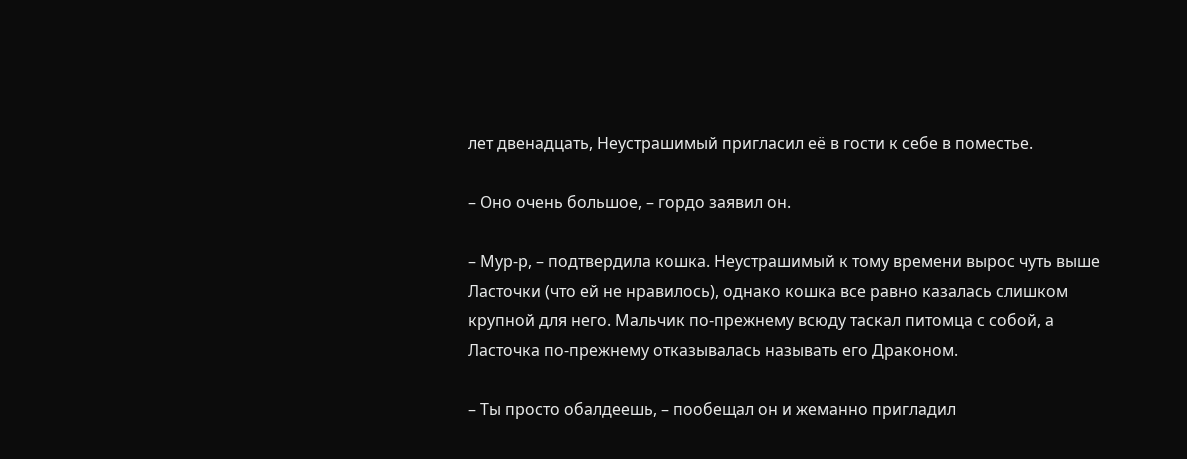лет двенадцать, Неустрашимый пригласил её в гости к себе в поместье.

– Оно очень большое, – гордо заявил он.

– Мур-р, – подтвердила кошка. Неустрашимый к тому времени вырос чуть выше Ласточки (что ей не нравилось), однако кошка все равно казалась слишком крупной для него. Мальчик по-прежнему всюду таскал питомца с собой, а Ласточка по-прежнему отказывалась называть его Драконом.

– Ты просто обалдеешь, – пообещал он и жеманно пригладил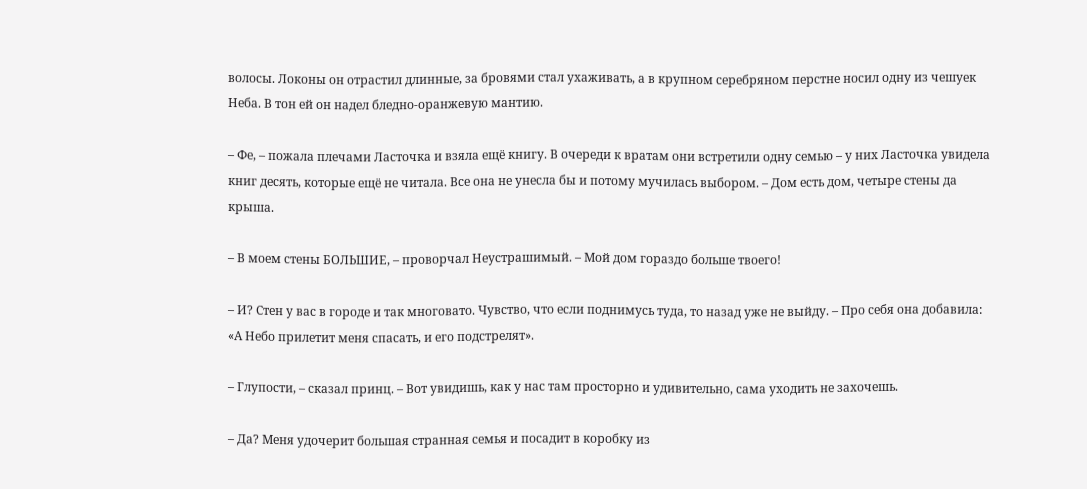волосы. Локоны он отрастил длинные, за бровями стал ухаживать, а в крупном серебряном перстне носил одну из чешуек Неба. В тон ей он надел бледно-оранжевую мантию.

– Фе, – пожала плечами Ласточка и взяла ещё книгу. В очереди к вратам они встретили одну семью – у них Ласточка увидела книг десять, которые ещё не читала. Все она не унесла бы и потому мучилась выбором. – Дом есть дом, четыре стены да крыша.

– В моем стены БОЛЬШИЕ, – проворчал Неустрашимый. – Мой дом гораздо больше твоего!

– И? Стен у вас в городе и так многовато. Чувство, что если поднимусь туда, то назад уже не выйду. – Про себя она добавила: «А Небо прилетит меня спасать, и его подстрелят».

– Глупости, – сказал принц. – Вот увидишь, как у нас там просторно и удивительно, сама уходить не захочешь.

– Да? Меня удочерит большая странная семья и посадит в коробку из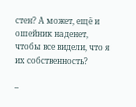стен? А может, ещё и ошейник наденет, чтобы все видели, что я их собственность?

–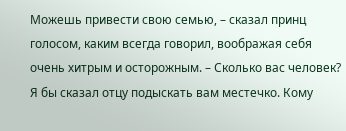Можешь привести свою семью, – сказал принц голосом, каким всегда говорил, воображая себя очень хитрым и осторожным. – Сколько вас человек? Я бы сказал отцу подыскать вам местечко. Кому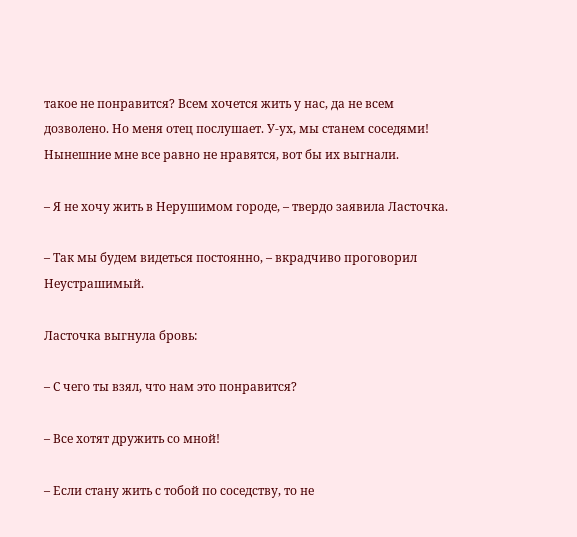такое не понравится? Всем хочется жить у нас, да не всем дозволено. Но меня отец послушает. У-ух, мы станем соседями! Нынешние мне все равно не нравятся, вот бы их выгнали.

– Я не хочу жить в Нерушимом городе, – твердо заявила Ласточка.

– Так мы будем видеться постоянно, – вкрадчиво проговорил Неустрашимый.

Ласточка выгнула бровь:

– С чего ты взял, что нам это понравится?

– Все хотят дружить со мной!

– Если стану жить с тобой по соседству, то не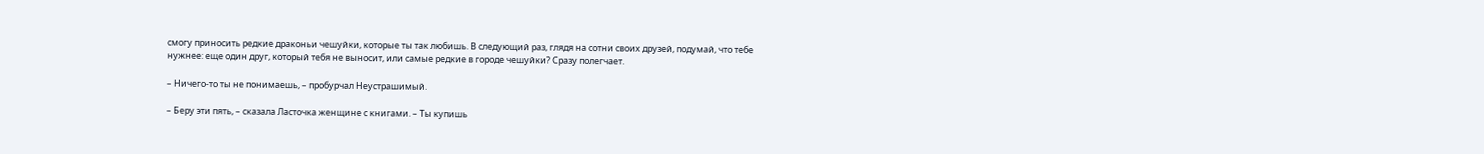смогу приносить редкие драконьи чешуйки, которые ты так любишь. В следующий раз, глядя на сотни своих друзей, подумай, что тебе нужнее: еще один друг, который тебя не выносит, или самые редкие в городе чешуйки? Сразу полегчает.

– Ничего-то ты не понимаешь, – пробурчал Неустрашимый.

– Беру эти пять, – сказала Ласточка женщине с книгами. – Ты купишь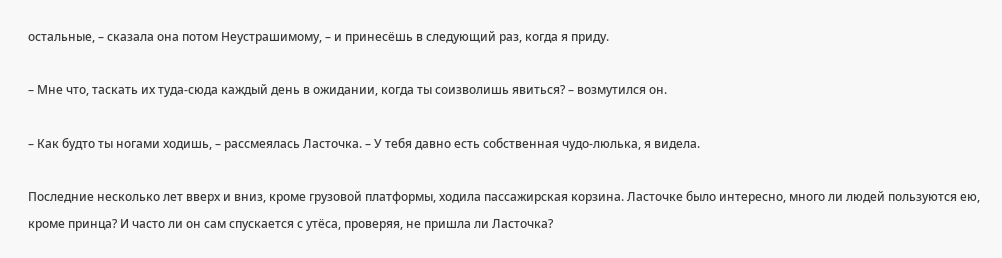остальные, – сказала она потом Неустрашимому, – и принесёшь в следующий раз, когда я приду.

– Мне что, таскать их туда-сюда каждый день в ожидании, когда ты соизволишь явиться? – возмутился он.

– Как будто ты ногами ходишь, – рассмеялась Ласточка. – У тебя давно есть собственная чудо-люлька, я видела.

Последние несколько лет вверх и вниз, кроме грузовой платформы, ходила пассажирская корзина. Ласточке было интересно, много ли людей пользуются ею, кроме принца? И часто ли он сам спускается с утёса, проверяя, не пришла ли Ласточка?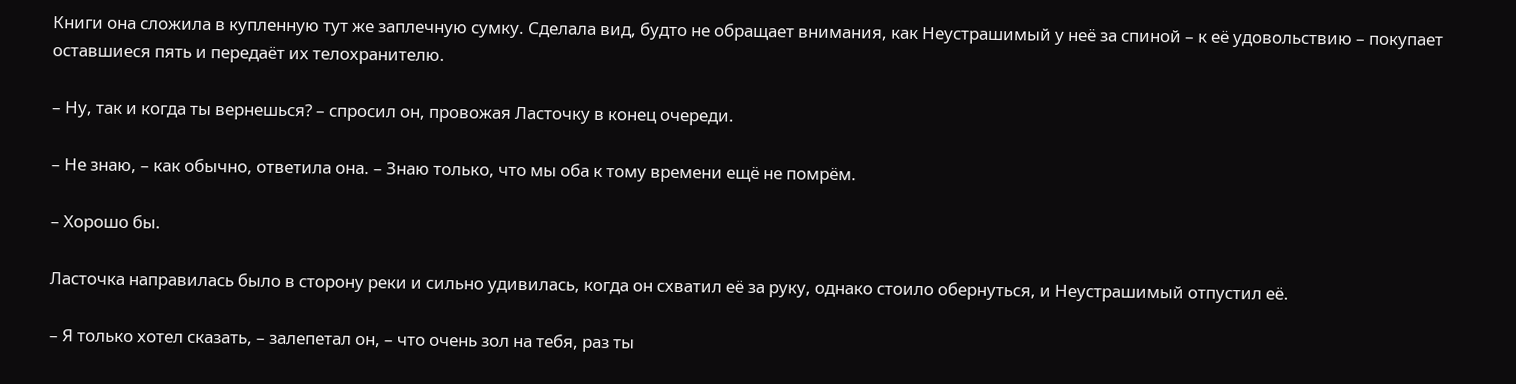Книги она сложила в купленную тут же заплечную сумку. Сделала вид, будто не обращает внимания, как Неустрашимый у неё за спиной – к её удовольствию – покупает оставшиеся пять и передаёт их телохранителю.

– Ну, так и когда ты вернешься? – спросил он, провожая Ласточку в конец очереди.

– Не знаю, – как обычно, ответила она. – Знаю только, что мы оба к тому времени ещё не помрём.

– Хорошо бы.

Ласточка направилась было в сторону реки и сильно удивилась, когда он схватил её за руку, однако стоило обернуться, и Неустрашимый отпустил её.

– Я только хотел сказать, – залепетал он, – что очень зол на тебя, раз ты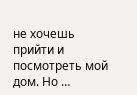не хочешь прийти и посмотреть мой дом. Но …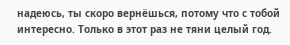надеюсь, ты скоро вернёшься, потому что с тобой интересно. Только в этот раз не тяни целый год.